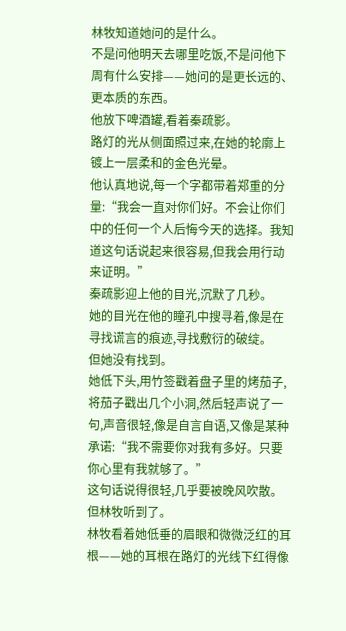林牧知道她问的是什么。
不是问他明天去哪里吃饭,不是问他下周有什么安排——她问的是更长远的、更本质的东西。
他放下啤酒罐,看着秦疏影。
路灯的光从侧面照过来,在她的轮廓上镀上一层柔和的金色光晕。
他认真地说,每一个字都带着郑重的分量:“我会一直对你们好。不会让你们中的任何一个人后悔今天的选择。我知道这句话说起来很容易,但我会用行动来证明。”
秦疏影迎上他的目光,沉默了几秒。
她的目光在他的瞳孔中搜寻着,像是在寻找谎言的痕迹,寻找敷衍的破绽。
但她没有找到。
她低下头,用竹签戳着盘子里的烤茄子,将茄子戳出几个小洞,然后轻声说了一句,声音很轻,像是自言自语,又像是某种承诺:“我不需要你对我有多好。只要你心里有我就够了。”
这句话说得很轻,几乎要被晚风吹散。但林牧听到了。
林牧看着她低垂的眉眼和微微泛红的耳根——她的耳根在路灯的光线下红得像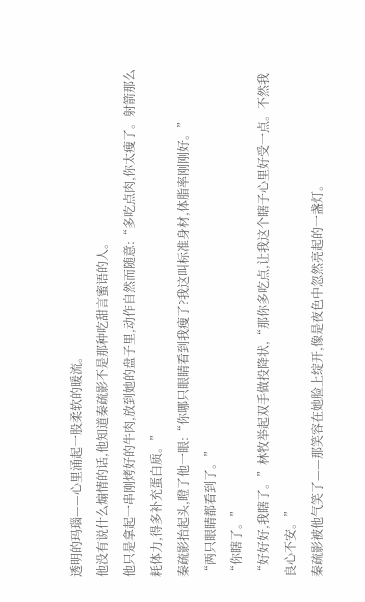透明的玛瑙——心里涌起一股柔软的暖流。
他没有说什么煽情的话,他知道秦疏影不是那种吃甜言蜜语的人。
他只是拿起一串刚烤好的牛肉,放到她的盘子里,动作自然而随意:“多吃点肉,你太瘦了。射箭那么耗体力,得多补充蛋白质。”
秦疏影抬起头,瞪了他一眼:“你哪只眼睛看到我瘦了?我这叫标准身材,体脂率刚刚好。”
“两只眼睛都看到了。”
“你瞎了。”
“好好好,我瞎了。”林牧举起双手做投降状,“那你多吃点,让我这个瞎子心里好受一点。不然我良心不安。”
秦疏影被他气笑了——那笑容在她脸上绽开,像是夜色中忽然亮起的一盏灯。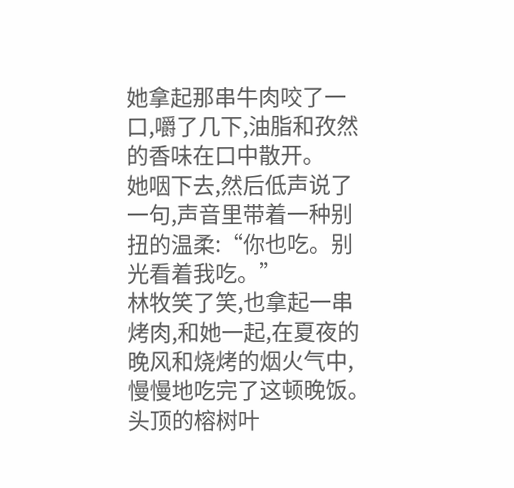她拿起那串牛肉咬了一口,嚼了几下,油脂和孜然的香味在口中散开。
她咽下去,然后低声说了一句,声音里带着一种别扭的温柔:“你也吃。别光看着我吃。”
林牧笑了笑,也拿起一串烤肉,和她一起,在夏夜的晚风和烧烤的烟火气中,慢慢地吃完了这顿晚饭。
头顶的榕树叶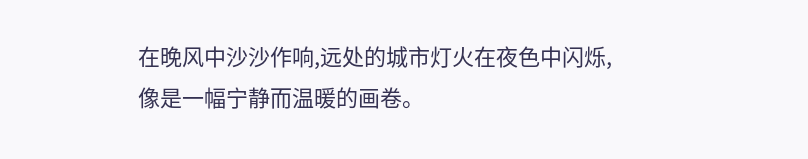在晚风中沙沙作响,远处的城市灯火在夜色中闪烁,像是一幅宁静而温暖的画卷。